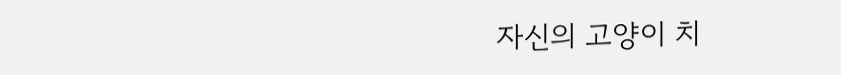자신의 고양이 치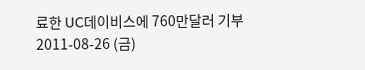료한 UC데이비스에 760만달러 기부
2011-08-26 (금)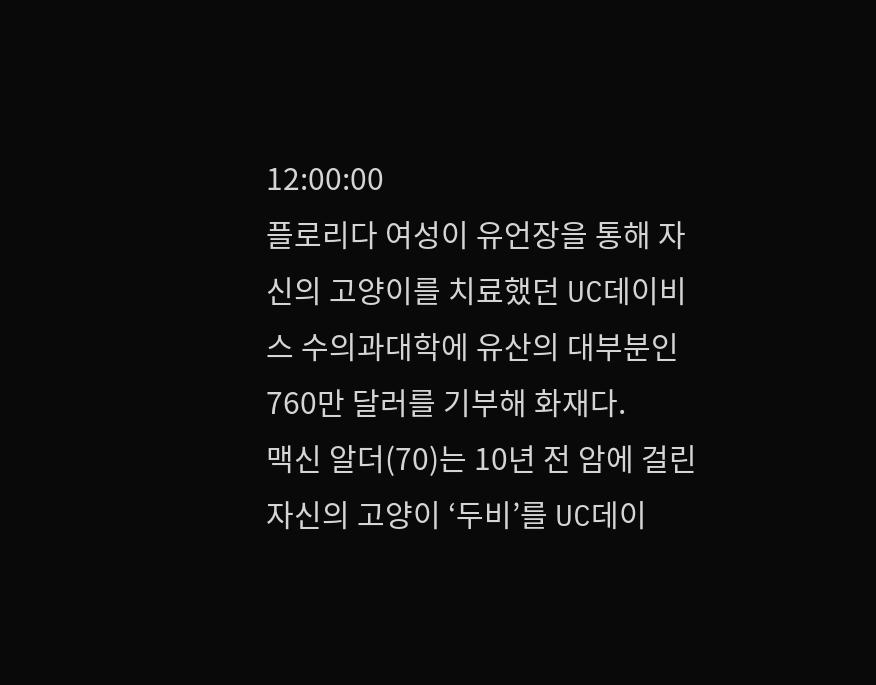12:00:00
플로리다 여성이 유언장을 통해 자신의 고양이를 치료했던 UC데이비스 수의과대학에 유산의 대부분인 760만 달러를 기부해 화재다.
맥신 알더(70)는 10년 전 암에 걸린 자신의 고양이 ‘두비’를 UC데이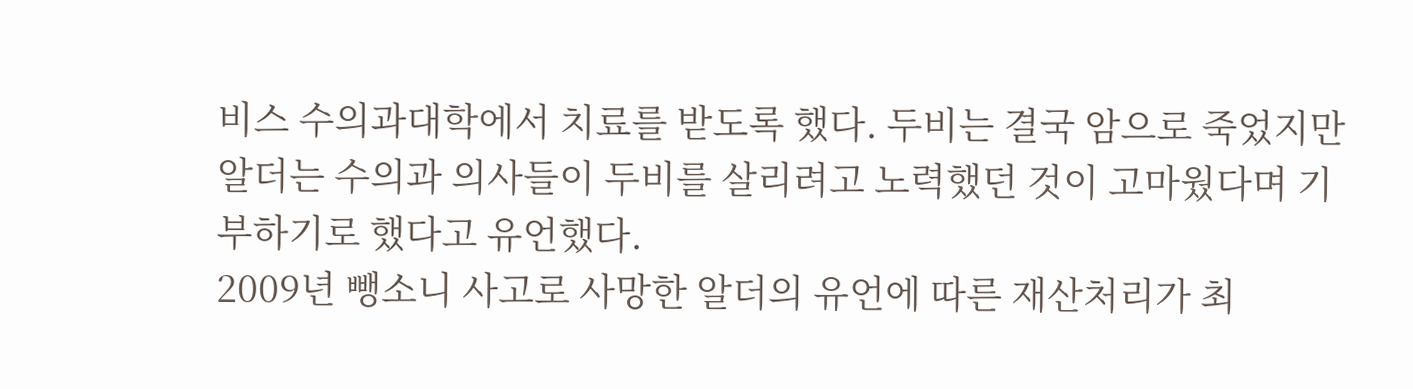비스 수의과대학에서 치료를 받도록 했다. 두비는 결국 암으로 죽었지만 알더는 수의과 의사들이 두비를 살리려고 노력했던 것이 고마웠다며 기부하기로 했다고 유언했다.
2009년 뺑소니 사고로 사망한 알더의 유언에 따른 재산처리가 최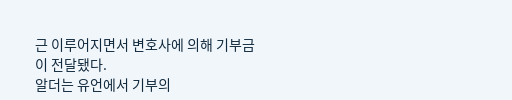근 이루어지면서 변호사에 의해 기부금이 전달됐다.
알더는 유언에서 기부의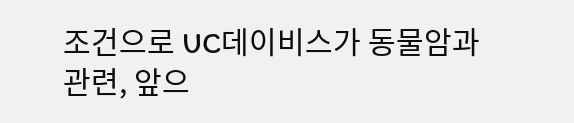조건으로 UC데이비스가 동물암과 관련, 앞으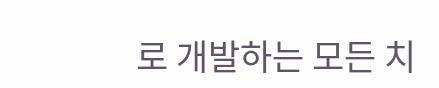로 개발하는 모든 치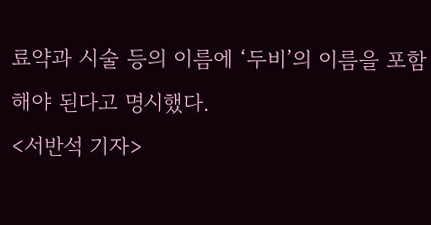료약과 시술 등의 이름에 ‘두비’의 이름을 포함해야 된다고 명시했다.
<서반석 기자>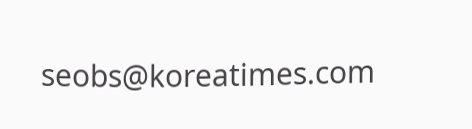seobs@koreatimes.com